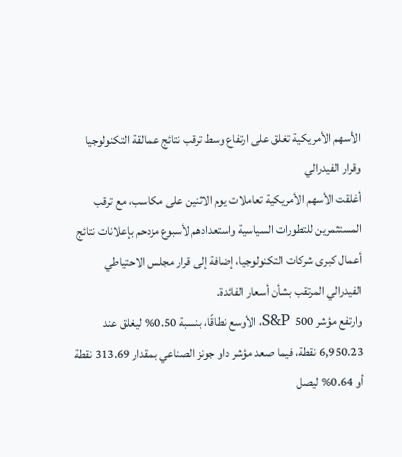الأسهم الأمريكية تغلق على ارتفاع وسط ترقب نتائج عمالقة التكنولوجيا وقرار الفيدرالي
أغلقت الأسهم الأمريكية تعاملات يوم الاثنين على مكاسب، مع ترقب المستثمرين للتطورات السياسية واستعدادهم لأسبوع مزدحم بإعلانات نتائج أعمال كبرى شركات التكنولوجيا، إضافة إلى قرار مجلس الاحتياطي الفيدرالي المرتقب بشأن أسعار الفائدة.
وارتفع مؤشر S&P 500، الأوسع نطاقًا، بنسبة 0.50% ليغلق عند 6,950.23 نقطة، فيما صعد مؤشر داو جونز الصناعي بمقدار 313.69 نقطة أو 0.64% ليصل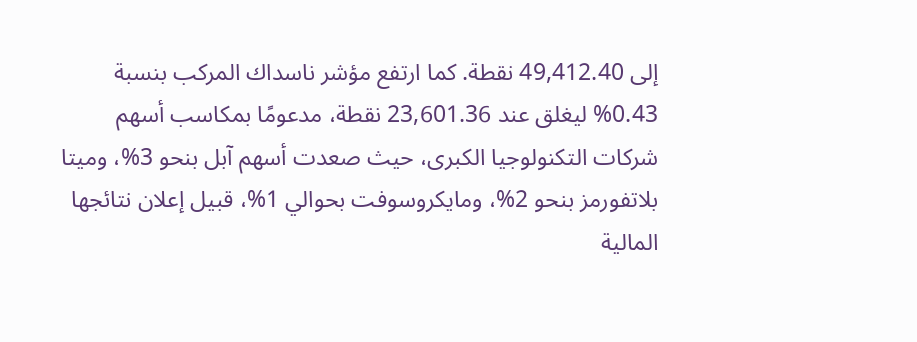إلى 49,412.40 نقطة. كما ارتفع مؤشر ناسداك المركب بنسبة 0.43% ليغلق عند 23,601.36 نقطة، مدعومًا بمكاسب أسهم شركات التكنولوجيا الكبرى، حيث صعدت أسهم آبل بنحو 3%، وميتا بلاتفورمز بنحو 2%، ومايكروسوفت بحوالي 1%، قبيل إعلان نتائجها المالية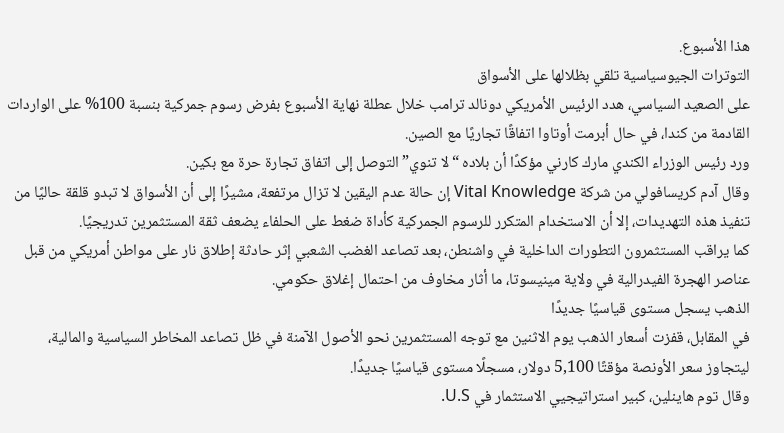هذا الأسبوع.
التوترات الجيوسياسية تلقي بظلالها على الأسواق
على الصعيد السياسي، هدد الرئيس الأمريكي دونالد ترامب خلال عطلة نهاية الأسبوع بفرض رسوم جمركية بنسبة 100% على الواردات القادمة من كندا، في حال أبرمت أوتاوا اتفاقًا تجاريًا مع الصين.
ورد رئيس الوزراء الكندي مارك كارني مؤكدًا أن بلاده “لا تنوي” التوصل إلى اتفاق تجارة حرة مع بكين.
وقال آدم كريسافولي من شركة Vital Knowledge إن حالة عدم اليقين لا تزال مرتفعة، مشيرًا إلى أن الأسواق لا تبدو قلقة حاليًا من تنفيذ هذه التهديدات، إلا أن الاستخدام المتكرر للرسوم الجمركية كأداة ضغط على الحلفاء يضعف ثقة المستثمرين تدريجيًا.
كما يراقب المستثمرون التطورات الداخلية في واشنطن، بعد تصاعد الغضب الشعبي إثر حادثة إطلاق نار على مواطن أمريكي من قبل عناصر الهجرة الفيدرالية في ولاية مينيسوتا، ما أثار مخاوف من احتمال إغلاق حكومي.
الذهب يسجل مستوى قياسيًا جديدًا
في المقابل، قفزت أسعار الذهب يوم الاثنين مع توجه المستثمرين نحو الأصول الآمنة في ظل تصاعد المخاطر السياسية والمالية، ليتجاوز سعر الأونصة مؤقتًا 5,100 دولار، مسجلًا مستوى قياسيًا جديدًا.
وقال توم هاينلين، كبير استراتيجيي الاستثمار في U.S.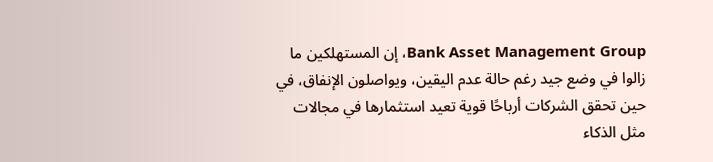Bank Asset Management Group، إن المستهلكين ما زالوا في وضع جيد رغم حالة عدم اليقين، ويواصلون الإنفاق، في حين تحقق الشركات أرباحًا قوية تعيد استثمارها في مجالات مثل الذكاء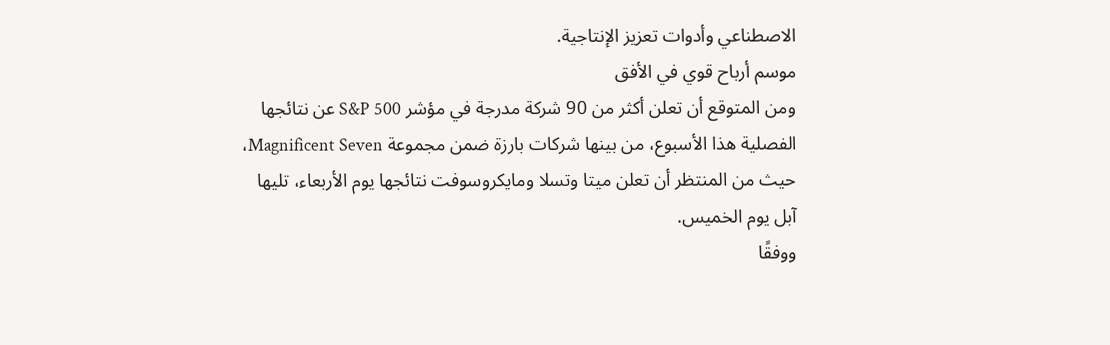الاصطناعي وأدوات تعزيز الإنتاجية.
موسم أرباح قوي في الأفق
ومن المتوقع أن تعلن أكثر من 90 شركة مدرجة في مؤشر S&P 500 عن نتائجها الفصلية هذا الأسبوع، من بينها شركات بارزة ضمن مجموعة Magnificent Seven، حيث من المنتظر أن تعلن ميتا وتسلا ومايكروسوفت نتائجها يوم الأربعاء، تليها آبل يوم الخميس.
ووفقًا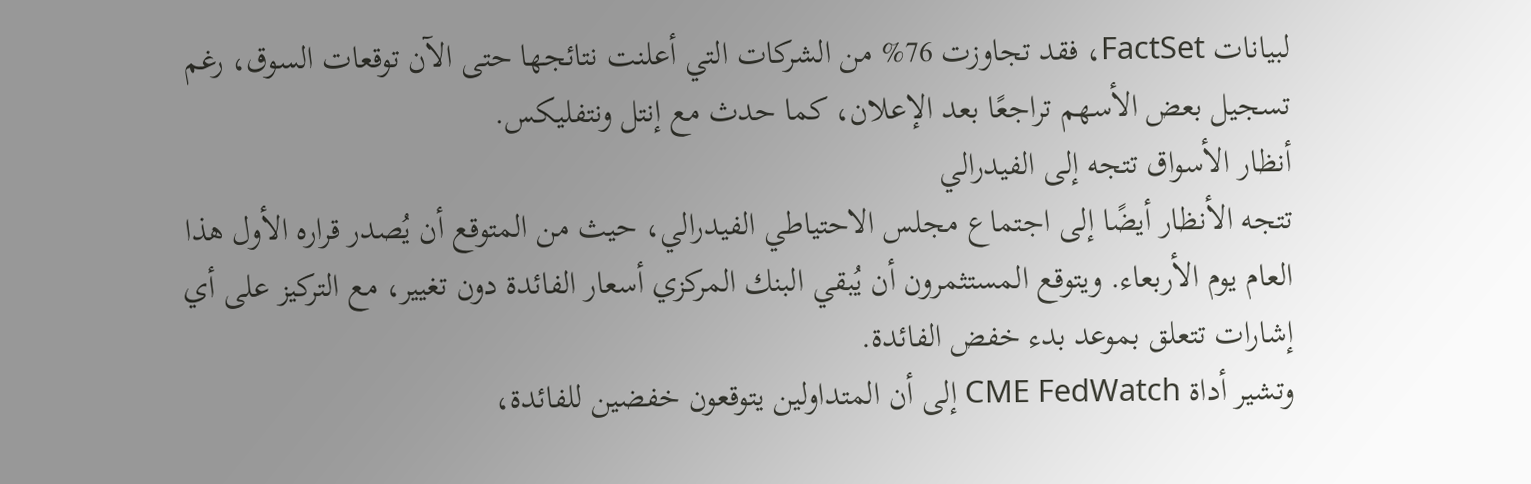لبيانات FactSet، فقد تجاوزت 76% من الشركات التي أعلنت نتائجها حتى الآن توقعات السوق، رغم تسجيل بعض الأسهم تراجعًا بعد الإعلان، كما حدث مع إنتل ونتفليكس.
أنظار الأسواق تتجه إلى الفيدرالي
تتجه الأنظار أيضًا إلى اجتماع مجلس الاحتياطي الفيدرالي، حيث من المتوقع أن يُصدر قراره الأول هذا العام يوم الأربعاء. ويتوقع المستثمرون أن يُبقي البنك المركزي أسعار الفائدة دون تغيير، مع التركيز على أي إشارات تتعلق بموعد بدء خفض الفائدة.
وتشير أداة CME FedWatch إلى أن المتداولين يتوقعون خفضين للفائدة،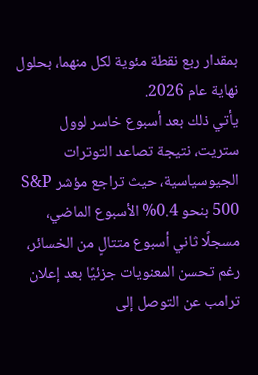بمقدار ربع نقطة مئوية لكل منهما، بحلول نهاية عام 2026.
يأتي ذلك بعد أسبوع خاسر لوول ستريت، نتيجة تصاعد التوترات الجيوسياسية، حيث تراجع مؤشر S&P 500 بنحو 0.4% الأسبوع الماضي، مسجلًا ثاني أسبوع متتالٍ من الخسائر، رغم تحسن المعنويات جزئيًا بعد إعلان ترامب عن التوصل إلى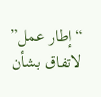“إطار عمل” لاتفاق بشأن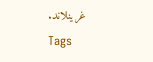غرينلاند.
Tags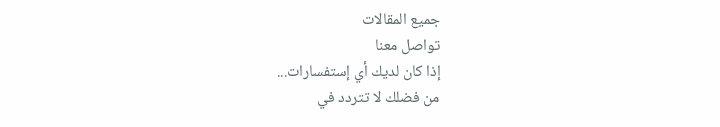جميع المقالات
تواصل معنا
إذا كان لديك أي إستفسارات...
من فضلك لا تتردد في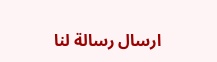ارسال رسالة لنا